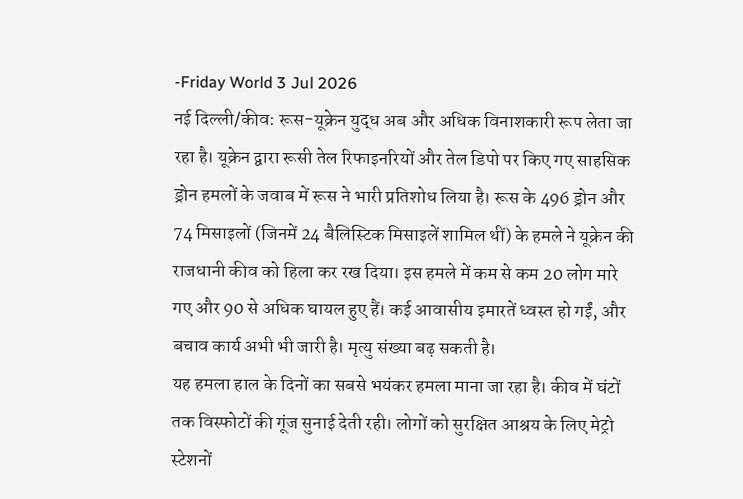-Friday World 3 Jul 2026
नई दिल्ली/कीव: रूस-यूक्रेन युद्ध अब और अधिक विनाशकारी रूप लेता जा रहा है। यूक्रेन द्वारा रूसी तेल रिफाइनरियों और तेल डिपो पर किए गए साहसिक ड्रोन हमलों के जवाब में रूस ने भारी प्रतिशोध लिया है। रूस के 496 ड्रोन और 74 मिसाइलों (जिनमें 24 बैलिस्टिक मिसाइलें शामिल थीं) के हमले ने यूक्रेन की राजधानी कीव को हिला कर रख दिया। इस हमले में कम से कम 20 लोग मारे गए और 90 से अधिक घायल हुए हैं। कई आवासीय इमारतें ध्वस्त हो गईं, और बचाव कार्य अभी भी जारी है। मृत्यु संख्या बढ़ सकती है।
यह हमला हाल के दिनों का सबसे भयंकर हमला माना जा रहा है। कीव में घंटों तक विस्फोटों की गूंज सुनाई देती रही। लोगों को सुरक्षित आश्रय के लिए मेट्रो स्टेशनों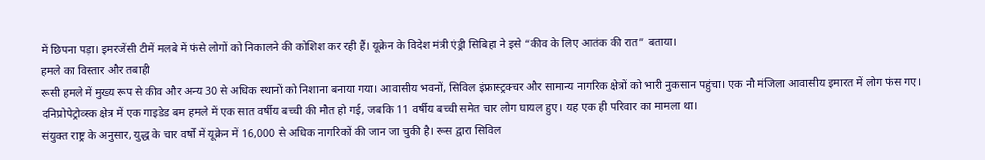में छिपना पड़ा। इमरजेंसी टीमें मलबे में फंसे लोगों को निकालने की कोशिश कर रही हैं। यूक्रेन के विदेश मंत्री एंड्री सिबिहा ने इसे “कीव के लिए आतंक की रात” बताया।
हमले का विस्तार और तबाही
रूसी हमले में मुख्य रूप से कीव और अन्य 30 से अधिक स्थानों को निशाना बनाया गया। आवासीय भवनों, सिविल इंफ्रास्ट्रक्चर और सामान्य नागरिक क्षेत्रों को भारी नुकसान पहुंचा। एक नौ मंजिला आवासीय इमारत में लोग फंस गए। दनिप्रोपेट्रोव्स्क क्षेत्र में एक गाइडेड बम हमले में एक सात वर्षीय बच्ची की मौत हो गई, जबकि 11 वर्षीय बच्ची समेत चार लोग घायल हुए। यह एक ही परिवार का मामला था।
संयुक्त राष्ट्र के अनुसार, युद्ध के चार वर्षों में यूक्रेन में 16,000 से अधिक नागरिकों की जान जा चुकी है। रूस द्वारा सिविल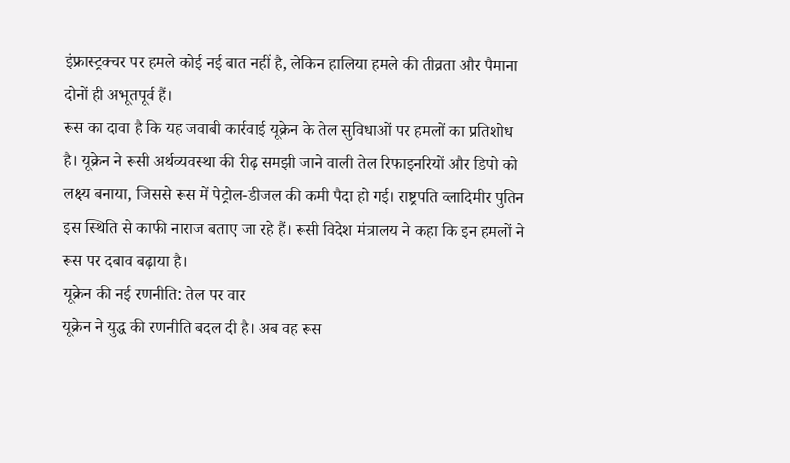इंफ्रास्ट्रक्चर पर हमले कोई नई बात नहीं है, लेकिन हालिया हमले की तीव्रता और पैमाना दोनों ही अभूतपूर्व हैं।
रूस का दावा है कि यह जवाबी कार्रवाई यूक्रेन के तेल सुविधाओं पर हमलों का प्रतिशोध है। यूक्रेन ने रूसी अर्थव्यवस्था की रीढ़ समझी जाने वाली तेल रिफाइनरियों और डिपो को लक्ष्य बनाया, जिससे रूस में पेट्रोल-डीजल की कमी पैदा हो गई। राष्ट्रपति व्लादिमीर पुतिन इस स्थिति से काफी नाराज बताए जा रहे हैं। रूसी विदेश मंत्रालय ने कहा कि इन हमलों ने रूस पर दबाव बढ़ाया है।
यूक्रेन की नई रणनीति: तेल पर वार
यूक्रेन ने युद्ध की रणनीति बदल दी है। अब वह रूस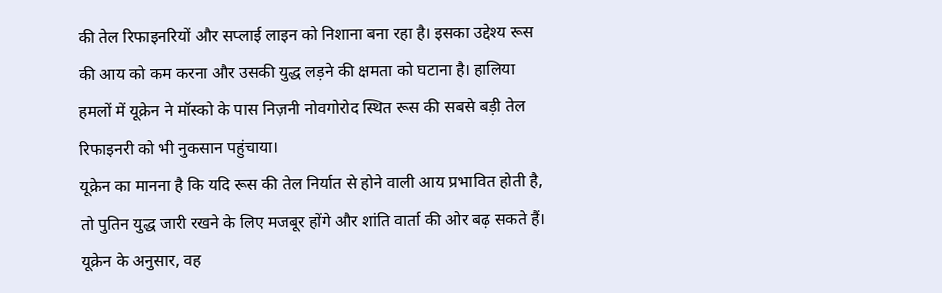की तेल रिफाइनरियों और सप्लाई लाइन को निशाना बना रहा है। इसका उद्देश्य रूस की आय को कम करना और उसकी युद्ध लड़ने की क्षमता को घटाना है। हालिया हमलों में यूक्रेन ने मॉस्को के पास निज़नी नोवगोरोद स्थित रूस की सबसे बड़ी तेल रिफाइनरी को भी नुकसान पहुंचाया।
यूक्रेन का मानना है कि यदि रूस की तेल निर्यात से होने वाली आय प्रभावित होती है, तो पुतिन युद्ध जारी रखने के लिए मजबूर होंगे और शांति वार्ता की ओर बढ़ सकते हैं। यूक्रेन के अनुसार, वह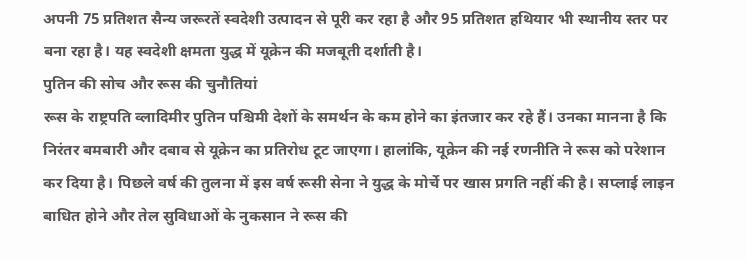अपनी 75 प्रतिशत सैन्य जरूरतें स्वदेशी उत्पादन से पूरी कर रहा है और 95 प्रतिशत हथियार भी स्थानीय स्तर पर बना रहा है। यह स्वदेशी क्षमता युद्ध में यूक्रेन की मजबूती दर्शाती है।
पुतिन की सोच और रूस की चुनौतियां
रूस के राष्ट्रपति व्लादिमीर पुतिन पश्चिमी देशों के समर्थन के कम होने का इंतजार कर रहे हैं। उनका मानना है कि निरंतर बमबारी और दबाव से यूक्रेन का प्रतिरोध टूट जाएगा। हालांकि, यूक्रेन की नई रणनीति ने रूस को परेशान कर दिया है। पिछले वर्ष की तुलना में इस वर्ष रूसी सेना ने युद्ध के मोर्चे पर खास प्रगति नहीं की है। सप्लाई लाइन बाधित होने और तेल सुविधाओं के नुकसान ने रूस की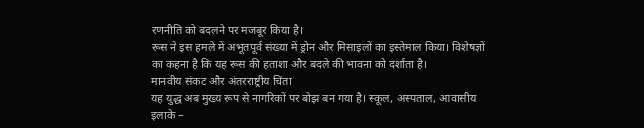रणनीति को बदलने पर मजबूर किया है।
रूस ने इस हमले में अभूतपूर्व संख्या में ड्रोन और मिसाइलों का इस्तेमाल किया। विशेषज्ञों का कहना है कि यह रूस की हताशा और बदले की भावना को दर्शाता है।
मानवीय संकट और अंतरराष्ट्रीय चिंता
यह युद्ध अब मुख्य रूप से नागरिकों पर बोझ बन गया है। स्कूल, अस्पताल, आवासीय इलाके –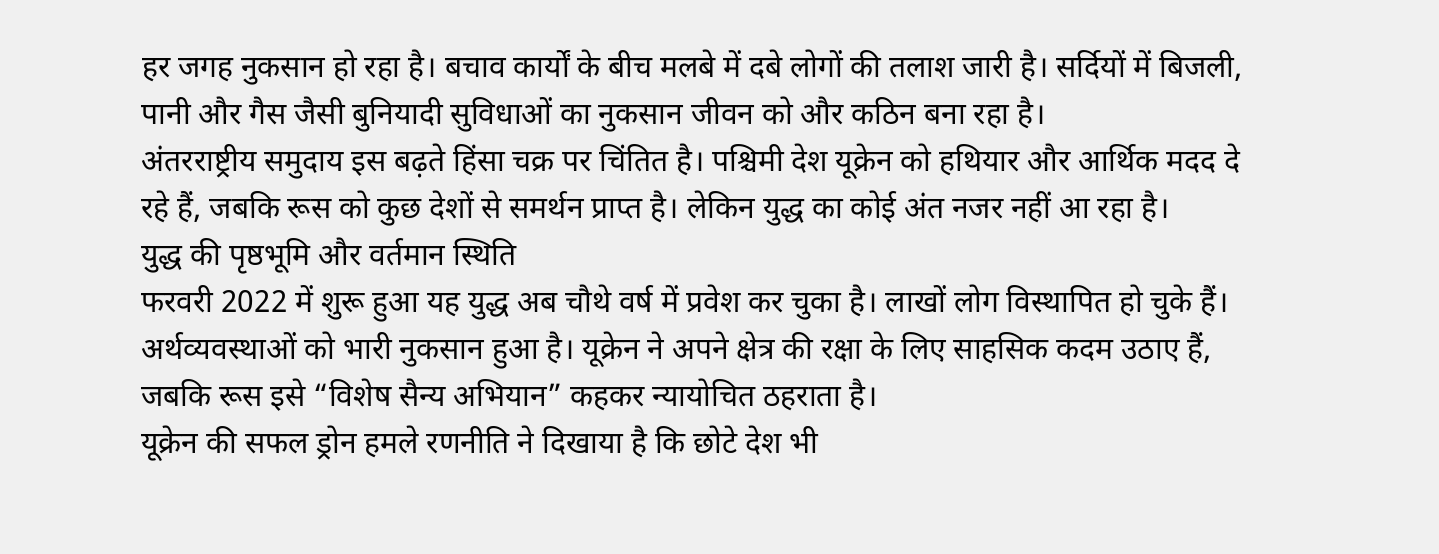हर जगह नुकसान हो रहा है। बचाव कार्यों के बीच मलबे में दबे लोगों की तलाश जारी है। सर्दियों में बिजली, पानी और गैस जैसी बुनियादी सुविधाओं का नुकसान जीवन को और कठिन बना रहा है।
अंतरराष्ट्रीय समुदाय इस बढ़ते हिंसा चक्र पर चिंतित है। पश्चिमी देश यूक्रेन को हथियार और आर्थिक मदद दे रहे हैं, जबकि रूस को कुछ देशों से समर्थन प्राप्त है। लेकिन युद्ध का कोई अंत नजर नहीं आ रहा है।
युद्ध की पृष्ठभूमि और वर्तमान स्थिति
फरवरी 2022 में शुरू हुआ यह युद्ध अब चौथे वर्ष में प्रवेश कर चुका है। लाखों लोग विस्थापित हो चुके हैं। अर्थव्यवस्थाओं को भारी नुकसान हुआ है। यूक्रेन ने अपने क्षेत्र की रक्षा के लिए साहसिक कदम उठाए हैं, जबकि रूस इसे “विशेष सैन्य अभियान” कहकर न्यायोचित ठहराता है।
यूक्रेन की सफल ड्रोन हमले रणनीति ने दिखाया है कि छोटे देश भी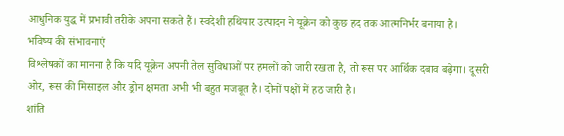आधुनिक युद्ध में प्रभावी तरीके अपना सकते हैं। स्वदेशी हथियार उत्पादन ने यूक्रेन को कुछ हद तक आत्मनिर्भर बनाया है।
भविष्य की संभावनाएं
विश्लेषकों का मानना है कि यदि यूक्रेन अपनी तेल सुविधाओं पर हमलों को जारी रखता है, तो रूस पर आर्थिक दबाव बढ़ेगा। दूसरी ओर, रूस की मिसाइल और ड्रोन क्षमता अभी भी बहुत मजबूत है। दोनों पक्षों में हठ जारी है।
शांति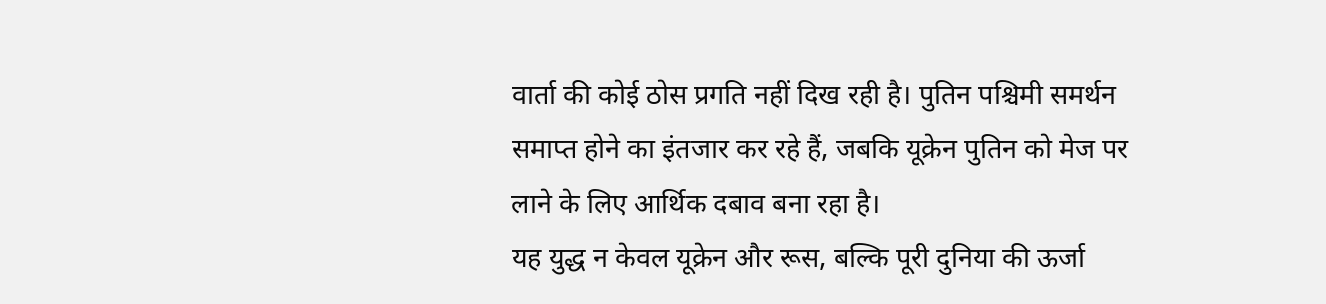वार्ता की कोई ठोस प्रगति नहीं दिख रही है। पुतिन पश्चिमी समर्थन समाप्त होने का इंतजार कर रहे हैं, जबकि यूक्रेन पुतिन को मेज पर लाने के लिए आर्थिक दबाव बना रहा है।
यह युद्ध न केवल यूक्रेन और रूस, बल्कि पूरी दुनिया की ऊर्जा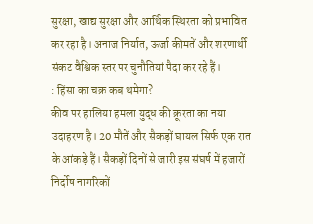सुरक्षा, खाद्य सुरक्षा और आर्थिक स्थिरता को प्रभावित कर रहा है। अनाज निर्यात, ऊर्जा कीमतें और शरणार्थी संकट वैश्विक स्तर पर चुनौतियां पैदा कर रहे हैं।
: हिंसा का चक्र कब थमेगा?
कीव पर हालिया हमला युद्ध की क्रूरता का नया उदाहरण है। 20 मौतें और सैकड़ों घायल सिर्फ एक रात के आंकड़े हैं। सैकड़ों दिनों से जारी इस संघर्ष में हजारों निर्दोष नागरिकों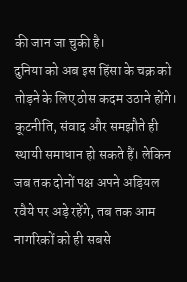की जान जा चुकी है।
दुनिया को अब इस हिंसा के चक्र को तोड़ने के लिए ठोस कदम उठाने होंगे। कूटनीति, संवाद और समझौते ही स्थायी समाधान हो सकते हैं। लेकिन जब तक दोनों पक्ष अपने अड़ियल रवैये पर अड़े रहेंगे, तब तक आम नागरिकों को ही सबसे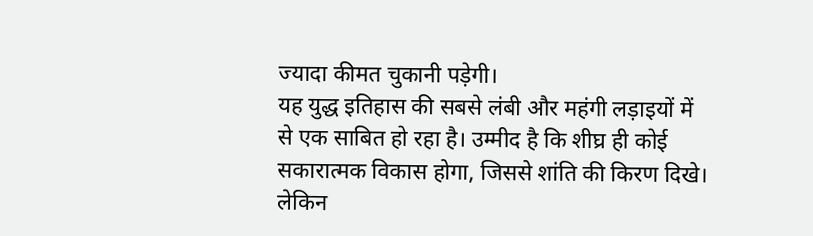ज्यादा कीमत चुकानी पड़ेगी।
यह युद्ध इतिहास की सबसे लंबी और महंगी लड़ाइयों में से एक साबित हो रहा है। उम्मीद है कि शीघ्र ही कोई सकारात्मक विकास होगा, जिससे शांति की किरण दिखे। लेकिन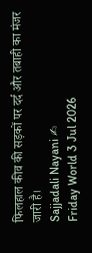फिलहाल कीव की सड़कों पर दर्द और तबाही का मंजर जारी है।
Sajjadali Nayani ✍
Friday World 3 Jul 2026